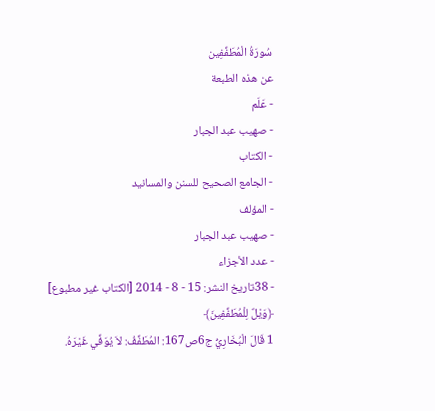سُورَةُ الْمُطَفِّفِين
عن هذه الطبعة
- عَلَم
- صهيب عبد الجبار
- الكتاب
- الجامع الصحيح للسنن والمسانيد
- المؤلف
- صهيب عبد الجبار
- عدد الأجزاء
- 38تاريخ النشر: 15 - 8 - 2014 [الكتاب غير مطبوع]
﴿وَيْلٌ لِلْمُطَفِّفِينَ﴾
1 قَالَ الْبُخَارِيُّ ج6ص167: المُطَفِّفُ: لاَ يُوَفِّي غَيْرَهُ.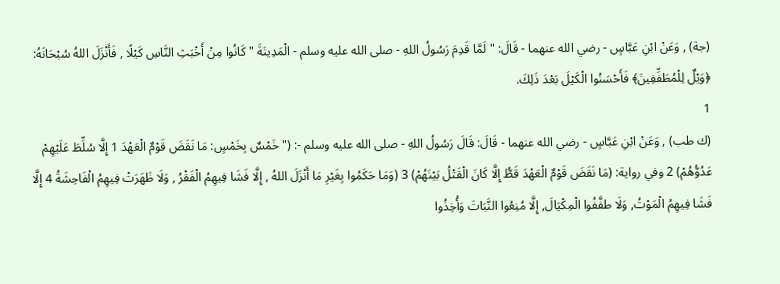(جة) , وَعَنْ ابْنِ عَبَّاسٍ - رضي الله عنهما - قَالَ: " لَمَّا قَدِمَ رَسُولُ اللهِ - صلى الله عليه وسلم - الْمَدِينَةَ " كَانُوا مِنْ أَخْبَثِ النَّاسِ كَيْلًا , فَأَنْزَلَ اللهُ سُبْحَانَهُ: ﴿وَيْلٌ لِلْمُطَفِّفِينَ﴾ فَأَحْسَنُوا الْكَيْلَ بَعْدَ ذَلِكَ.
1
(ك طب) , وَعَنْ ابْنِ عَبَّاسٍ - رضي الله عنهما - قَالَ: قَالَ رَسُولُ اللهِ - صلى الله عليه وسلم -: (" خَمْسٌ بِخَمْسٍ: مَا نَقَضَ قَوْمٌ الْعَهْدَ 1 إِلَّا سُلِّطَ عَلَيْهِمْ عَدُوُّهُمْ) 2 وفي رواية: (مَا نَقَضَ قَوْمٌ الْعَهْدَ قَطُّ إِلَّا كَانَ الْقَتْلُ بَيْنَهُمْ) 3 (وَمَا حَكَمُوا بِغَيْرِ مَا أَنْزَلَ اللهُ , إِلَّا فَشَا فِيهِمُ الْفَقْرُ , وَلَا ظَهَرَتْ فِيهِمُ الْفَاحِشَةُ 4 إِلَّا فَشَا فِيهِمُ الْمَوْتُ, وَلَا طفَّفُوا الْمِكْيَالَ, إِلَّا مُنِعُوا النَّبَاتَ وَأُخِذُوا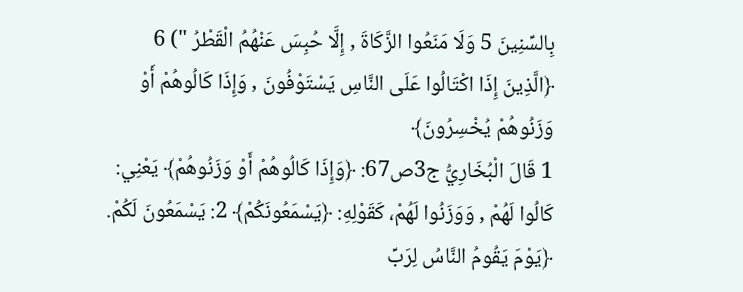بِالسِّنِينَ 5 وَلَا مَنَعُوا الزَّكَاةَ , إِلَّا حُبِسَ عَنْهُمُ الْقَطْرُ ") 6
﴿الَّذِينَ إِذَا اكْتَالُوا عَلَى النَّاسِ يَسْتَوْفُونَ , وَإِذَا كَالُوهُمْ أَوْ وَزَنُوهُمْ يُخْسِرُونَ﴾
1 قَالَ الْبُخَارِيُّ ج3ص67: ﴿وَإِذَا كَالُوهُمْ أَوْ وَزَنُوهُمْ﴾ يَعْنِي: كَالُوا لَهُمْ , وَوَزَنُوا لَهُمْ، كَقَوْلِهِ: ﴿يَسْمَعُونَكُمْ﴾ 2: يَسْمَعُونَ لَكُمْ.
﴿يَوْمَ يَقُومُ النَّاسُ لِرَبِّ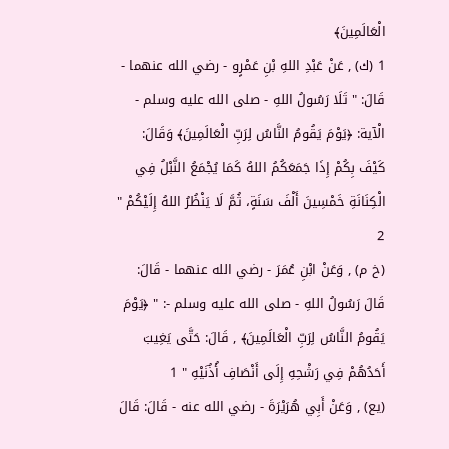الْعَالَمِينَ﴾
1 (ك) , عَنْ عَبْدِ اللهِ بْنِ عَمْرٍو - رضي الله عنهما - قَالَ: " تَلَا رَسُولُ اللهِ - صلى الله عليه وسلم - الْآية: ﴿يَوْمَ يَقُومُ النَّاسُ لِرَبِّ الْعَالَمِينَ﴾ وَقَالَ: كَيْفَ بِكُمْ إِذَا جَمَعَكُمُ اللهُ كَمَا يُجْمَعُ النَّبْلُ فِي الْكِنَانَةِ خَمْسِينَ أَلْفَ سَنَةٍ، ثُمَّ لَا يَنْظُرُ اللهُ إِلَيْكُمْ " 2
(خ م) , وَعَنْ ابْنِ عُمَرَ - رضي الله عنهما - قَالَ: قَالَ رَسُولُ اللهِ - صلى الله عليه وسلم -: " ﴿يَوْمَ يَقُومُ النَّاسُ لِرَبِّ الْعَالَمِينَ﴾ , قَالَ: حَتَّى يَغِيبَ أَحَدُهُمْ فِي رَشْحِهِ إِلَى أَنْصَافِ أُذُنَيْهِ " 1
(يع) , وَعَنْ أَبِي هُرَيْرَةَ - رضي الله عنه - قَالَ: قَالَ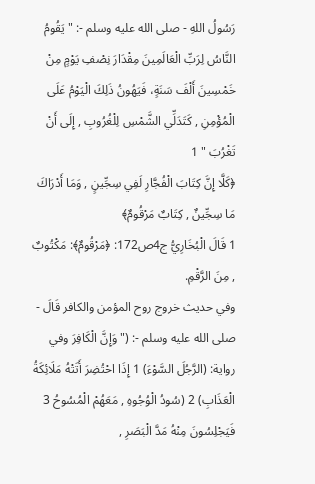رَسُولُ اللهِ - صلى الله عليه وسلم -: " يَقُومُ النَّاسُ لِرَبِّ الْعَالَمِينَ مِقْدَارَ نِصْفِ يَوْمٍ مِنْ خَمْسِينَ أَلْفَ سَنَةٍ، فَيَهُونُ ذَلِكَ الْيَوْمُ عَلَى الْمُؤْمِنِ , كَتَدَلِّي الشَّمْسِ لِلْغُرُوبِ , إِلَى أَنْ تَغْرُبَ " 1
﴿كَلَّا إِنَّ كِتَابَ الْفُجَّارِ لَفِي سِجِّينٍ , وَمَا أَدْرَاكَ مَا سِجِّينٌ , كِتَابٌ مَرْقُومٌ﴾
1 قَالَ الْبُخَارِيُّ ج4ص172: ﴿مَرْقُومٌ﴾: مَكْتُوبٌ , مِنَ الرَّقْمِ.
وفي حديث خروج روح المؤمن والكافر قَالَ - صلى الله عليه وسلم -: (" وَإِنَّ الْكَافِرَ وفي رواية: (الرَّجُلَ السَّوْءَ) 1 إِذَا احْتُضِرَ أَتَتْهُ مَلَائِكَةُ الْعَذَابِ) 2 (سُودُ الْوُجُوهِ , مَعَهُمْ الْمُسُوحُ 3 فَيَجْلِسُونَ مِنْهُ مَدَّ الْبَصَرِ ,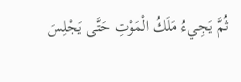ثُمَّ يَجِيءُ مَلَكُ الْمَوْتِ حَتَّى يَجْلِسَ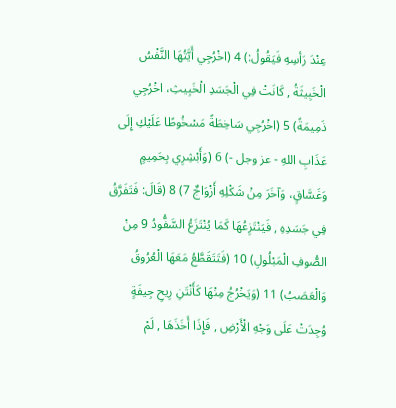عِنْدَ رَأسِهِ فَيَقُولُ:) 4 (اخْرُجِي أَيَّتُهَا النَّفْسُ الْخَبِيثَةُ , كَانَتْ فِي الْجَسَدِ الْخَبِيثِ، اخْرُجِي ذَمِيمَةً) 5 (اخْرُجِي سَاخِطَةً مَسْخُوطًا عَلَيْكِ إِلَى عَذَابِ اللهِ - عز وجل -) 6 (وَأَبْشِرِي بِحَمِيمٍ وَغَسَّاقٍ، وَآخَرَ مِنْ شَكْلِهِ أَزْوَاجٌ 7) 8 (قَالَ: فَتَفَرَّقُ فِي جَسَدِهِ , فَيَنْتَزِعُهَا كَمَا يُنْتَزَعُ السَّفُّودُ 9 مِنْ الصُّوفِ الْمَبْلُولِ) 10 (فَتَتَقَطَّعُ مَعَهَا الْعُرُوقُ وَالْعَصَبُ) 11 (وَيَخْرُجُ مِنْهَا كَأَنْتَنِ رِيحِ جِيفَةٍ وُجِدَتْ عَلَى وَجْهِ الْأَرْضِ , فَإِذَا أَخَذَهَا , لَمْ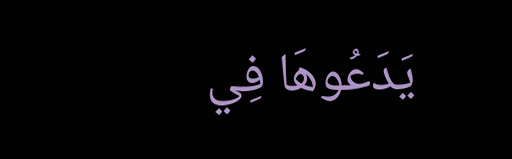يَدَعُوهَا فِي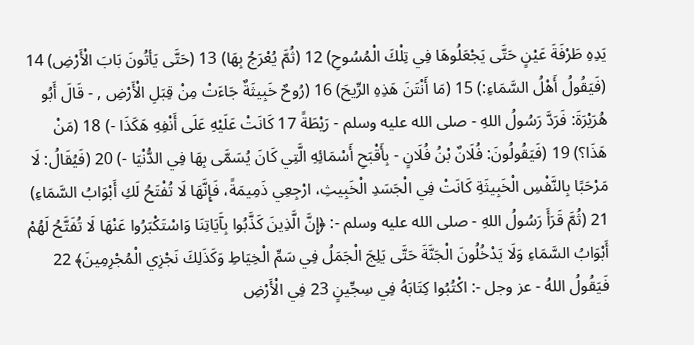يَدِهِ طَرْفَةَ عَيْنٍ حَتَّى يَجْعَلُوهَا فِي تِلْكَ الْمُسُوحِ) 12 (ثُمَّ يُعْرَجُ بِهَا) 13 (حَتَّى يَأتُونَ بَابَ الْأَرْضِ) 14 (فَيَقُولُ أَهْلُ السَّمَاءِ:) 15 (مَا أَنْتَنَ هَذِهِ الرِّيحَ) 16 (رُوحٌ خَبِيثَةٌ جَاءَتْ مِنْ قِبَلِ الْأَرْضِ , - قَالَ أَبُو هُرَيْرَةَ: فَرَدَّ رَسُولُ اللهِ - صلى الله عليه وسلم - رَيْطَةً 17 كَانَتْ عَلَيْهِ عَلَى أَنْفِهِ هَكَذَا -) 18 (مَنْ هَذَا؟) 19 (فَيَقُولُونَ: فُلَانٌ بْنُ فُلَانٍ - بِأَقْبَحِ أَسْمَائِهِ الَّتِي كَانَ يُسَمَّى بِهَا فِي الدُّنْيَا -) 20 (فَيُقَالُ: لَا مَرْحَبًا بِالنَّفْسِ الْخَبِيثَةِ كَانَتْ فِي الْجَسَدِ الْخَبِيثِ، ارْجِعِي ذَمِيمَةً، فَإِنَّهَا لَا تُفْتَحُ لَكِ أَبْوَابُ السَّمَاءِ) 21 (ثُمَّ قَرَأَ رَسُولُ اللهِ - صلى الله عليه وسلم -: ﴿إِنَّ الَّذِينَ كَذَّبُوا بِآَيَاتِنَا وَاسْتَكْبَرُوا عَنْهَا لَا تُفَتَّحُ لَهُمْ أَبْوَابُ السَّمَاءِ وَلَا يَدْخُلُونَ الْجَنَّةَ حَتَّى يَلِجَ الْجَمَلُ فِي سَمِّ الْخِيَاطِ وَكَذَلِكَ نَجْزِي الْمُجْرِمِينَ﴾ 22 فَيَقُولُ اللهُ - عز وجل -: اكْتُبُوا كِتَابَهُ فِي سِجِّينٍ 23 فِي الْأَرْضِ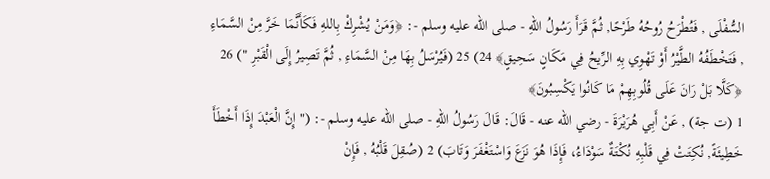السُّفْلَى , فَتُطْرَحُ رُوحُهُ طَرْحًا, ثُمَّ قَرَأَ رَسُولُ اللهِ - صلى الله عليه وسلم -: ﴿وَمَنْ يُشْرِكْ بِاللهِ فَكَأَنَّمَا خَرَّ مِنْ السَّمَاءِ , فَتَخْطَفُهُ الطَّيْرُ أَوْ تَهْوِي بِهِ الرِّيحُ فِي مَكَانٍ سَحِيقٍ﴾ 24) 25 (فَيُرْسَلُ بِهَا مِنْ السَّمَاءِ , ثُمَّ تَصِيرُ إِلَى الْقَبْرِ ") 26
﴿كَلَّا بَلْ رَانَ عَلَى قُلُوبِهِمْ مَا كَانُوا يَكْسِبُونَ﴾
1 (ت جة) , عَنْ أَبِي هُرَيْرَةَ - رضي الله عنه - قَالَ: قَالَ رَسُولُ اللهِ - صلى الله عليه وسلم -: (" إِنَّ الْعَبْدَ إِذَا أَخْطَأَ خَطِيئَةً, نُكِتَتْ فِي قَلْبِهِ نُكْتَةٌ سَوْدَاءُ، فَإِذَا هُوَ نَزَعَ وَاسْتَغْفَرَ وَتَابَ) 2 (صُقِلَ قَلْبُهُ , فَإِنْ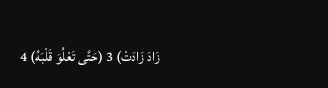زَادَ زَادَتْ) 3 (حَتَّى تَعْلُوَ قَلْبَهُ) 4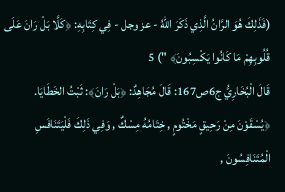(فَذَلِكَ هُوَ الرَّانُ الَّذِي ذَكَرَ اللهُ - عز وجل - فِي كِتَابِهِ: ﴿كَلَّا بَلْ رَانَ عَلَى قُلُوبِهِمْ مَا كَانُوا يَكْسِبُونَ﴾ ") 5
قَالَ الْبُخَارِيُّ ج6ص167: قَالَ مُجَاهِدٌ: ﴿بَلْ رَانَ﴾: ثَبْتُ الخَطَايَا.
﴿يُسْقَوْنَ مِنْ رَحِيقٍ مَخْتُومٍ , خِتَامُهُ مِسْكٌ , وَفِي ذَلِكَ فَلْيَتَنَافَسِ الْمُتَنَافِسُونَ ,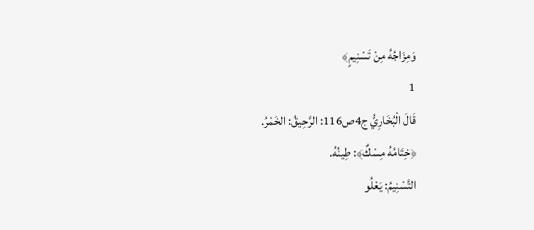وَمِزَاجُهُ مِنْ تَسْنِيمٍ﴾
1
قَالَ الْبُخَارِيُّ ج4ص116: الرَّحِيقُ: الخَمْرُ.
﴿خِتَامُهُ مِسْكٌ﴾: طِينُهُ.
التَّسْنِيمُ: يَعْلُو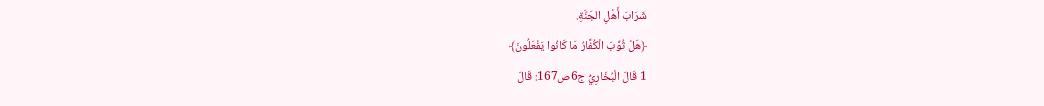شَرَابَ أَهْلِ الجَنَّةِ.
﴿هَلْ ثُوِّبَ الْكُفَّارُ مَا كَانُوا يَفْعَلُونَ﴾
1 قَالَ الْبُخَارِيُّ ج6ص167: قَالَ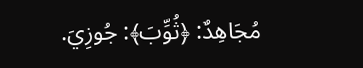مُجَاهِدٌ: ﴿ثُوِّبَ﴾: جُوزِيَ.